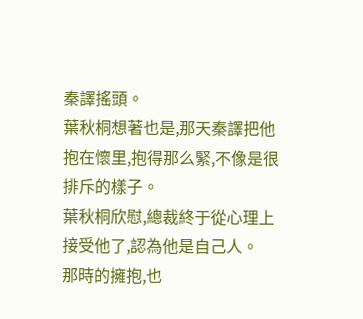秦譯搖頭。
葉秋桐想著也是,那天秦譯把他抱在懷里,抱得那么緊,不像是很排斥的樣子。
葉秋桐欣慰,總裁終于從心理上接受他了,認為他是自己人。
那時的擁抱,也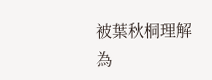被葉秋桐理解為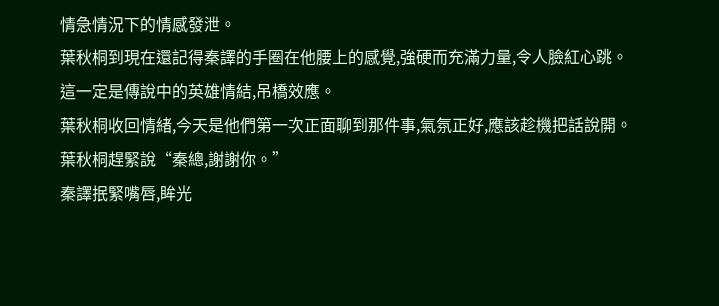情急情況下的情感發泄。
葉秋桐到現在還記得秦譯的手圈在他腰上的感覺,強硬而充滿力量,令人臉紅心跳。
這一定是傳說中的英雄情結,吊橋效應。
葉秋桐收回情緒,今天是他們第一次正面聊到那件事,氣氛正好,應該趁機把話說開。
葉秋桐趕緊說“秦總,謝謝你。”
秦譯抿緊嘴唇,眸光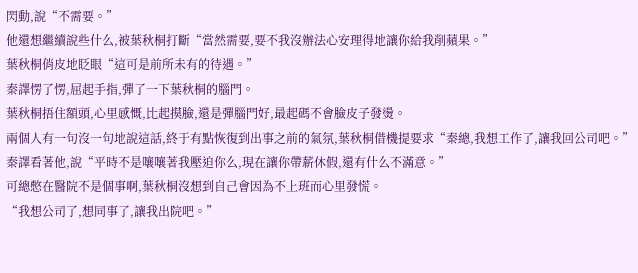閃動,說“不需要。”
他還想繼續說些什么,被葉秋桐打斷“當然需要,要不我沒辦法心安理得地讓你給我削蘋果。”
葉秋桐俏皮地眨眼“這可是前所未有的待遇。”
秦譯愣了愣,屈起手指,彈了一下葉秋桐的腦門。
葉秋桐捂住額頭,心里感慨,比起摸臉,還是彈腦門好,最起碼不會臉皮子發燙。
兩個人有一句沒一句地說這話,終于有點恢復到出事之前的氣氛,葉秋桐借機提要求“秦總,我想工作了,讓我回公司吧。”
秦譯看著他,說“平時不是嚷嚷著我壓迫你么,現在讓你帶薪休假,還有什么不滿意。”
可總憋在醫院不是個事啊,葉秋桐沒想到自己會因為不上班而心里發慌。
“我想公司了,想同事了,讓我出院吧。”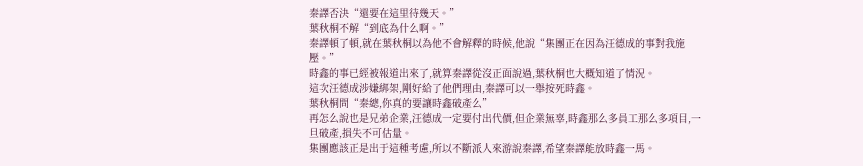秦譯否決“還要在這里待幾天。”
葉秋桐不解“到底為什么啊。”
秦譯頓了頓,就在葉秋桐以為他不會解釋的時候,他說“集團正在因為汪德成的事對我施壓。”
時鑫的事已經被報道出來了,就算秦譯從沒正面說過,葉秋桐也大概知道了情況。
這次汪德成涉嫌綁架,剛好給了他們理由,秦譯可以一舉按死時鑫。
葉秋桐問“秦總,你真的要讓時鑫破產么”
再怎么說也是兄弟企業,汪德成一定要付出代價,但企業無辜,時鑫那么多員工那么多項目,一旦破產,損失不可估量。
集團應該正是出于這種考慮,所以不斷派人來游說秦譯,希望秦譯能放時鑫一馬。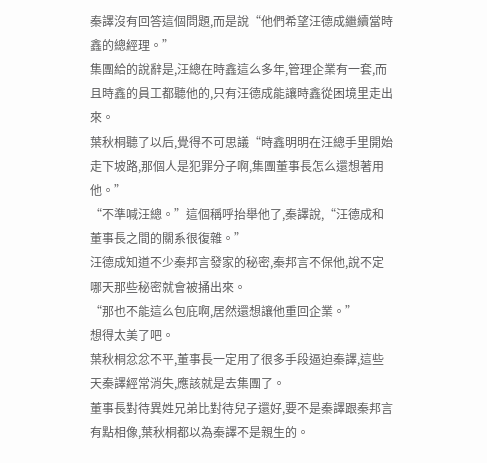秦譯沒有回答這個問題,而是說“他們希望汪德成繼續當時鑫的總經理。”
集團給的說辭是,汪總在時鑫這么多年,管理企業有一套,而且時鑫的員工都聽他的,只有汪德成能讓時鑫從困境里走出來。
葉秋桐聽了以后,覺得不可思議“時鑫明明在汪總手里開始走下坡路,那個人是犯罪分子啊,集團董事長怎么還想著用他。”
“不準喊汪總。”這個稱呼抬舉他了,秦譯說,“汪德成和董事長之間的關系很復雜。”
汪德成知道不少秦邦言發家的秘密,秦邦言不保他,說不定哪天那些秘密就會被捅出來。
“那也不能這么包庇啊,居然還想讓他重回企業。”
想得太美了吧。
葉秋桐忿忿不平,董事長一定用了很多手段逼迫秦譯,這些天秦譯經常消失,應該就是去集團了。
董事長對待異姓兄弟比對待兒子還好,要不是秦譯跟秦邦言有點相像,葉秋桐都以為秦譯不是親生的。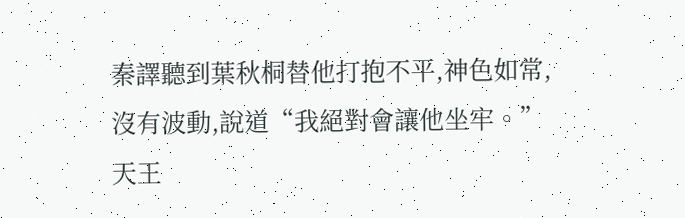秦譯聽到葉秋桐替他打抱不平,神色如常,沒有波動,說道“我絕對會讓他坐牢。”
天王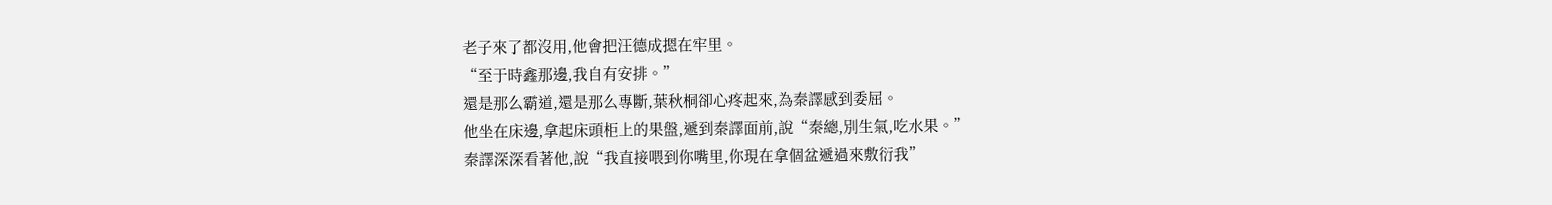老子來了都沒用,他會把汪德成摁在牢里。
“至于時鑫那邊,我自有安排。”
還是那么霸道,還是那么專斷,葉秋桐卻心疼起來,為秦譯感到委屈。
他坐在床邊,拿起床頭柜上的果盤,遞到秦譯面前,說“秦總,別生氣,吃水果。”
秦譯深深看著他,說“我直接喂到你嘴里,你現在拿個盆遞過來敷衍我”